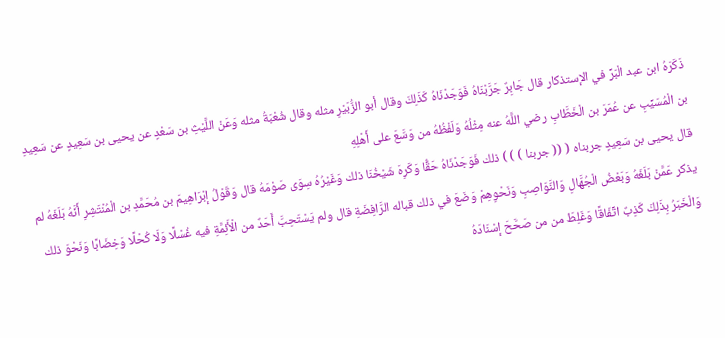ذَكَرَهُ ابن عبد الْبَرِّ في الإستذكار قال جَابِرٌ جَرَّبْنَاهُ فَوَجَدْنَاهُ كَذَلِكَ وقال أبو الزُّبَيْرِ مثله وقال شُعْبَةُ مثله وَعَنْ اللَّيْثِ بن سَعْدٍ عن يحيى بن سَعِيدٍ عن سَعِيدِ بن الْمُسَيِّبِ عن عُمَرَ بن الْخَطَّابِ رضي اللَّهُ عنه مِثْلُهُ وَلَفْظُهُ من وَسَّعَ على أَهْلِهِ
قال يحيى بن سَعِيدٍ جربناه ( (( جربنا ) ) ) ذلك فَوَجَدْنَاهُ حَقًّا وَكَرِهَ شَيْخُنَا ذلك وَغَيْرُهُ سِوَى صَوْمَهُ قال وَقَوْلُ إبْرَاهِيمَ بن مُحَمَّدِ بن الْمُنْتَشِرِ أَنَّهُ بَلَغَهُ لم يذكر عَمَّنْ بَلَغَهُ وَبَعْضُ الْجُهَّالِ وَالنَّوَاصِبِ وَنَحْوِهِمْ وَضَعَ في ذلك قباله الرَّافِضَةِ قال ولم يَسْتَحِبَّ أَحَدٌ من الْأَئِمَّةِ فيه غُسْلًا وَلَا كُحْلًا وَخِضَابًا وَنَحْوَ ذلك وَالْخَبَرُ بِذَلِكَ كَذِبٌ اتِّفَاقًا وَغَلِطَ من من صَحَّحَ إسْنَادَهُ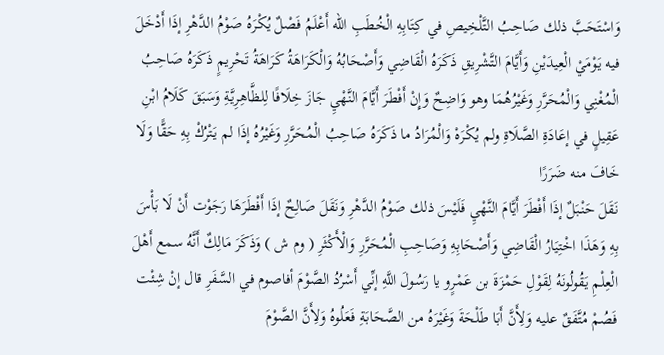وَاسْتَحَبَّ ذلك صَاحِبُ التَّلْخِيصِ في كِتَابِهِ الْخُطَبِ الله أَعْلَمُ فَصْلٌ يُكْرَهُ صَوْمُ الدَّهْرِ إذَا أَدْخَلَ فيه يَوْمَيْ الْعِيدَيْنِ وَأَيَّامَ التَّشْرِيقِ ذَكَرَهُ الْقَاضِي وَأَصْحَابُهُ وَالْكَرَاهَةُ كَرَاهَةُ تَحْرِيمٍ ذَكَرَهُ صَاحِبُ الْمُغْنِي وَالْمُحَرَّرِ وَغَيْرُهُمَا وهو وَاضِحٌ وَإِنْ أَفْطَرَ أَيَّامَ النَّهْيِ جَازَ خِلَافًا لِلظَّاهِرِيَّةِ وَسَبَقَ كَلَامُ ابْنِ عَقِيلٍ في إعَادَةِ الصَّلَاةِ ولم يُكْرَهْ وَالْمُرَادُ ما ذَكَرَهُ صَاحِبُ الْمُحَرَّرِ وَغَيْرُهُ إذَا لم يَتْرُكْ بِهِ حَقًّا وَلَا خَافَ منه ضَرَرًا
نَقَلَ حَنْبَلٌ إذَا أَفْطَرَ أَيَّامَ النَّهْيِ فَلَيْسَ ذلك صَوْمُ الدَّهْرِ وَنَقَلَ صَالِحٌ إذَا أَفْطَرَهَا رَجَوْت أَنْ لَا بَأْسَ بِهِ وَهَذَا اخْتِيَارُ الْقَاضِي وَأَصْحَابِهِ وَصَاحِبِ الْمُحَرَّرِ وَالْأَكْثَرِ ( وم ش ) وَذَكَرَ مَالِكٌ أَنَّهُ سمع أَهْلَ الْعِلْمِ يَقُولُونَهُ لِقَوْلِ حَمْزَةَ بن عَمْرٍو يا رَسُولَ اللَّهِ إنِّي أَسْرُدُ الصَّوْمَ أفاصوم في السَّفَرِ قال إنْ شِئْت فَصُمْ مُتَّفَقٌ عليه وَلِأَنَّ أَبَا طَلْحَةَ وَغَيْرَهُ من الصَّحَابَةِ فَعَلُوهُ وَلِأَنَّ الصَّوْمَ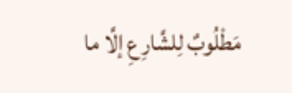مَطْلُوبٌ لِلشَّارِعِ إلَّا ما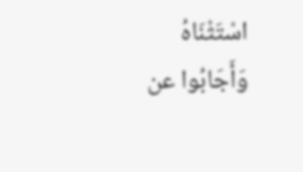اسْتَثْنَاهُ وَأَجَابُوا عن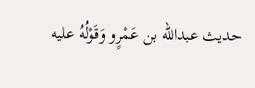حديث عبدالله بن عَمْرٍو وَقَوْلُهُ عليه